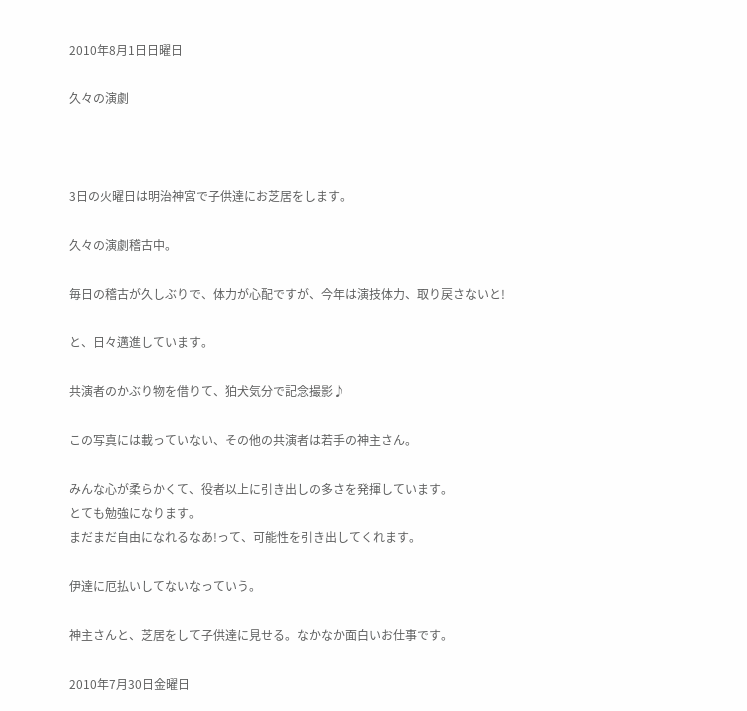2010年8月1日日曜日

久々の演劇



3日の火曜日は明治神宮で子供達にお芝居をします。

久々の演劇稽古中。

毎日の稽古が久しぶりで、体力が心配ですが、今年は演技体力、取り戻さないと!

と、日々邁進しています。

共演者のかぶり物を借りて、狛犬気分で記念撮影♪

この写真には載っていない、その他の共演者は若手の神主さん。

みんな心が柔らかくて、役者以上に引き出しの多さを発揮しています。
とても勉強になります。
まだまだ自由になれるなあ!って、可能性を引き出してくれます。

伊達に厄払いしてないなっていう。

神主さんと、芝居をして子供達に見せる。なかなか面白いお仕事です。

2010年7月30日金曜日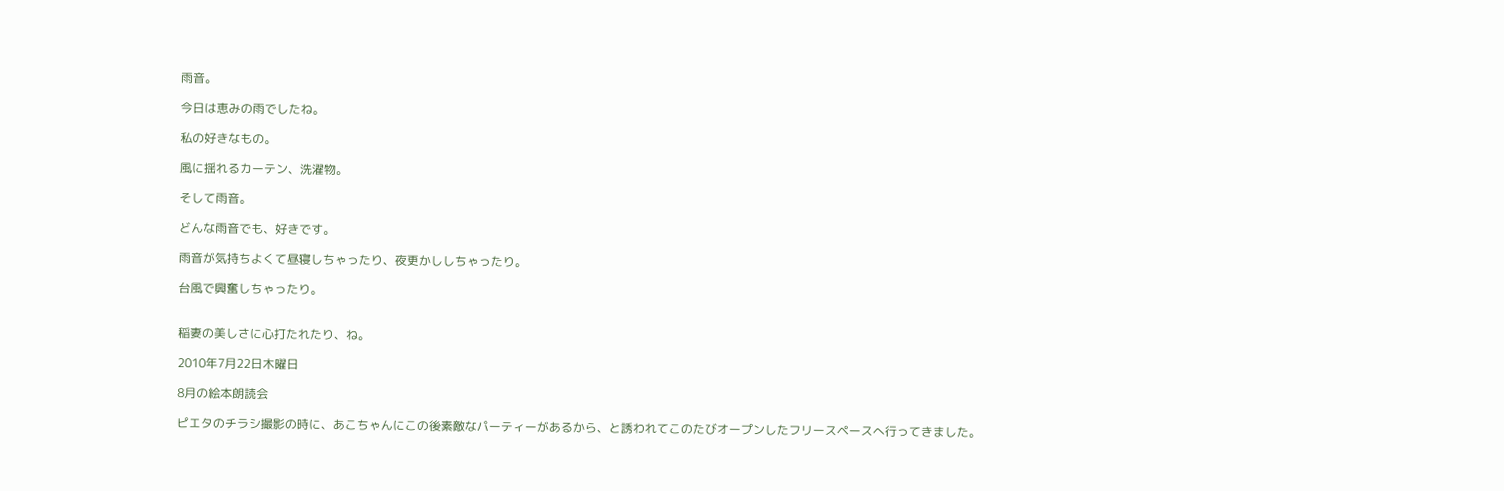雨音。

今日は恵みの雨でしたね。

私の好きなもの。

風に揺れるカーテン、洗濯物。

そして雨音。

どんな雨音でも、好きです。

雨音が気持ちよくて昼寝しちゃったり、夜更かししちゃったり。

台風で興奮しちゃったり。


稲妻の美しさに心打たれたり、ね。

2010年7月22日木曜日

8月の絵本朗読会

ピエタのチラシ撮影の時に、あこちゃんにこの後素敵なパーティーがあるから、と誘われてこのたびオープンしたフリースペースへ行ってきました。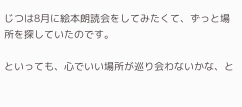じつは8月に絵本朗読会をしてみたくて、ずっと場所を探していたのです。

といっても、心でいい場所が巡り会わないかな、と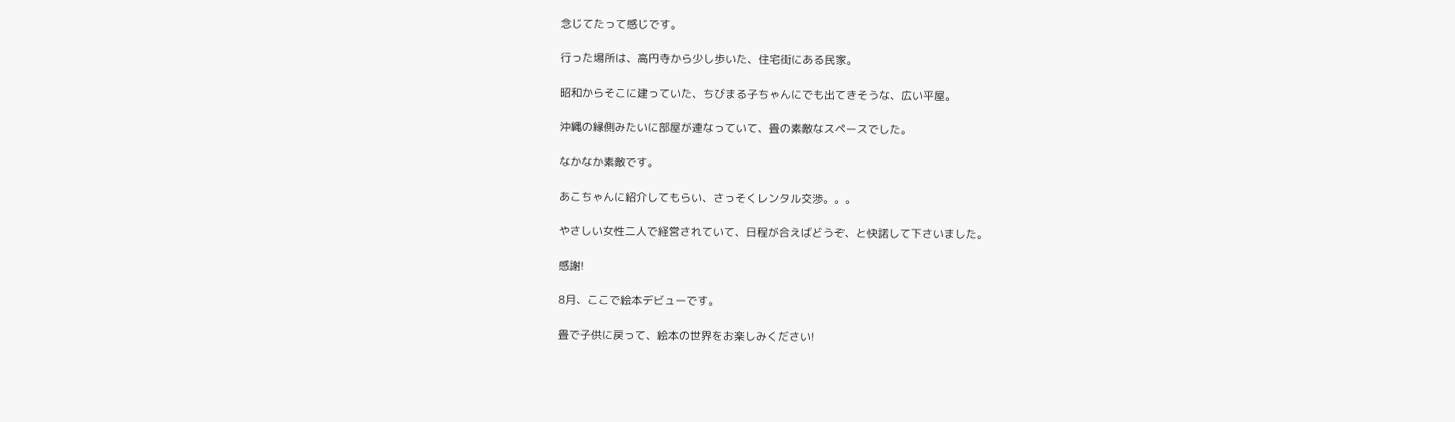念じてたって感じです。

行った場所は、高円寺から少し歩いた、住宅街にある民家。

昭和からそこに建っていた、ちびまる子ちゃんにでも出てきそうな、広い平屋。

沖縄の縁側みたいに部屋が連なっていて、畳の素敵なスペースでした。

なかなか素敵です。

あこちゃんに紹介してもらい、さっそくレンタル交渉。。。

やさしい女性二人で経営されていて、日程が合えばどうぞ、と快諾して下さいました。

感謝!

8月、ここで絵本デビューです。

畳で子供に戻って、絵本の世界をお楽しみください!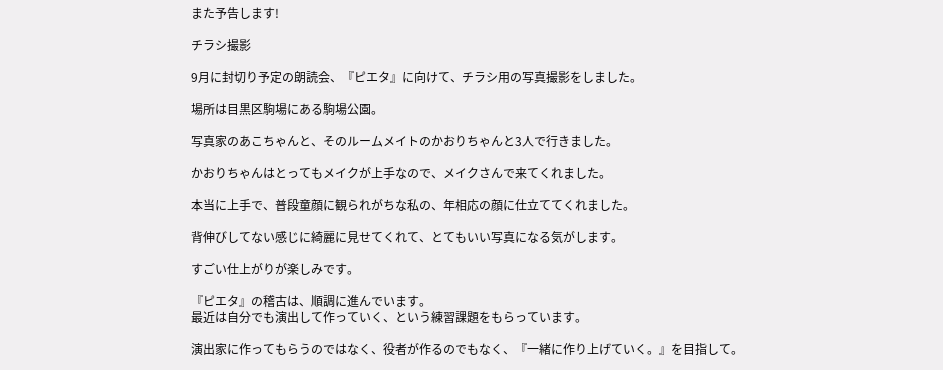また予告します!

チラシ撮影

9月に封切り予定の朗読会、『ピエタ』に向けて、チラシ用の写真撮影をしました。

場所は目黒区駒場にある駒場公園。

写真家のあこちゃんと、そのルームメイトのかおりちゃんと3人で行きました。

かおりちゃんはとってもメイクが上手なので、メイクさんで来てくれました。

本当に上手で、普段童顔に観られがちな私の、年相応の顔に仕立ててくれました。

背伸びしてない感じに綺麗に見せてくれて、とてもいい写真になる気がします。

すごい仕上がりが楽しみです。

『ピエタ』の稽古は、順調に進んでいます。
最近は自分でも演出して作っていく、という練習課題をもらっています。

演出家に作ってもらうのではなく、役者が作るのでもなく、『一緒に作り上げていく。』を目指して。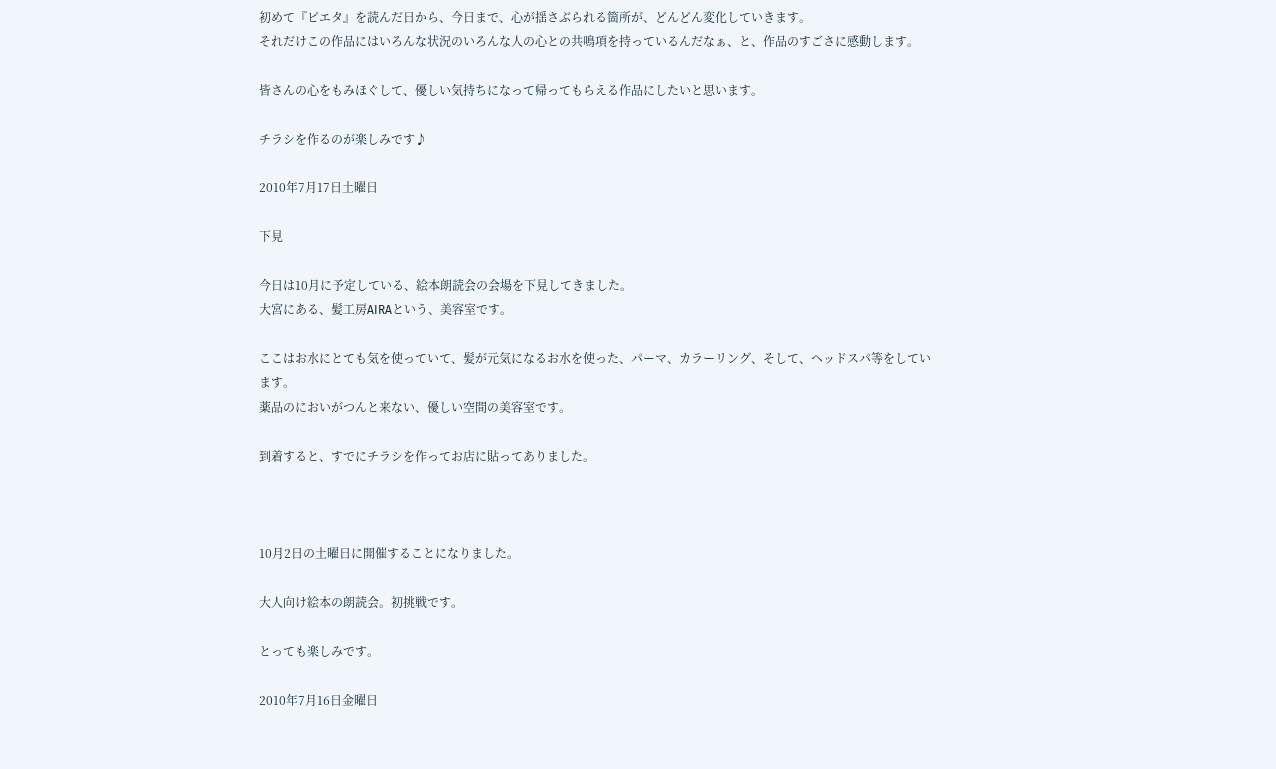初めて『ピエタ』を読んだ日から、今日まで、心が揺さぶられる箇所が、どんどん変化していきます。
それだけこの作品にはいろんな状況のいろんな人の心との共鳴項を持っているんだなぁ、と、作品のすごさに感動します。

皆さんの心をもみほぐして、優しい気持ちになって帰ってもらえる作品にしたいと思います。

チラシを作るのが楽しみです♪

2010年7月17日土曜日

下見

今日は10月に予定している、絵本朗読会の会場を下見してきました。
大宮にある、髪工房AIRAという、美容室です。

ここはお水にとても気を使っていて、髪が元気になるお水を使った、パーマ、カラーリング、そして、ヘッドスパ等をしています。
薬品のにおいがつんと来ない、優しい空間の美容室です。

到着すると、すでにチラシを作ってお店に貼ってありました。



10月2日の土曜日に開催することになりました。

大人向け絵本の朗読会。初挑戦です。

とっても楽しみです。

2010年7月16日金曜日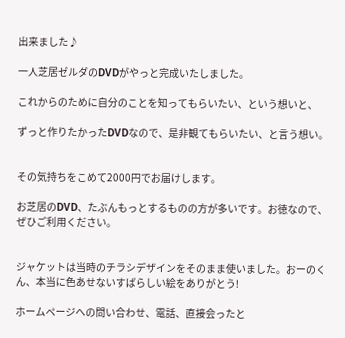出来ました♪

一人芝居ゼルダのDVDがやっと完成いたしました。

これからのために自分のことを知ってもらいたい、という想いと、

ずっと作りたかったDVDなので、是非観てもらいたい、と言う想い。


その気持ちをこめて2000円でお届けします。

お芝居のDVD、たぶんもっとするものの方が多いです。お徳なので、ぜひご利用ください。


ジャケットは当時のチラシデザインをそのまま使いました。おーのくん、本当に色あせないすばらしい絵をありがとう!

ホームページへの問い合わせ、電話、直接会ったと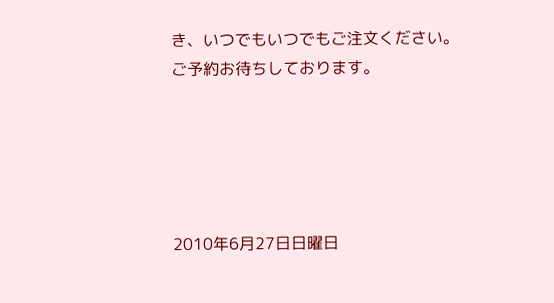き、いつでもいつでもご注文ください。
ご予約お待ちしております。





2010年6月27日日曜日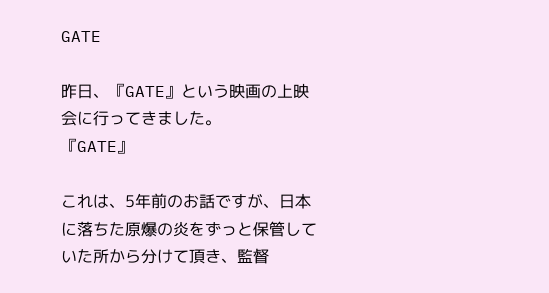GATE

昨日、『GATE』という映画の上映会に行ってきました。
『GATE』

これは、5年前のお話ですが、日本に落ちた原爆の炎をずっと保管していた所から分けて頂き、監督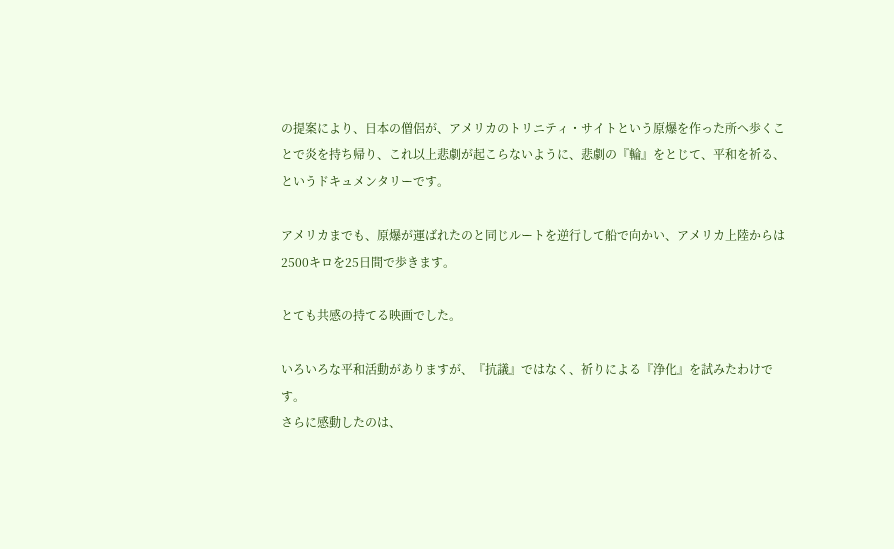の提案により、日本の僧侶が、アメリカのトリニティ・サイトという原爆を作った所へ歩くことで炎を持ち帰り、これ以上悲劇が起こらないように、悲劇の『輪』をとじて、平和を祈る、というドキュメンタリーです。

アメリカまでも、原爆が運ばれたのと同じルートを逆行して船で向かい、アメリカ上陸からは2500キロを25日間で歩きます。

とても共感の持てる映画でした。

いろいろな平和活動がありますが、『抗議』ではなく、祈りによる『浄化』を試みたわけです。
さらに感動したのは、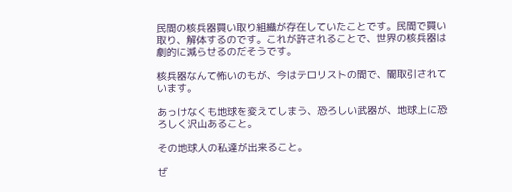民間の核兵器買い取り組織が存在していたことです。民間で買い取り、解体するのです。これが許されることで、世界の核兵器は劇的に減らせるのだそうです。

核兵器なんて怖いのもが、今はテロリストの間で、闇取引されています。

あっけなくも地球を変えてしまう、恐ろしい武器が、地球上に恐ろしく沢山あること。

その地球人の私達が出来ること。

ぜ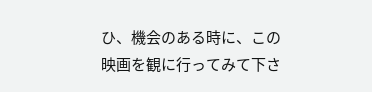ひ、機会のある時に、この映画を観に行ってみて下さ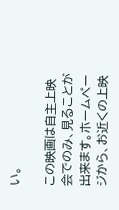い。

この映画は自主上映会でのみ、見ることが出来ます。ホームページから、お近くの上映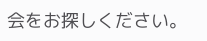会をお探しください。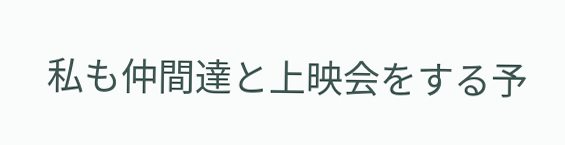私も仲間達と上映会をする予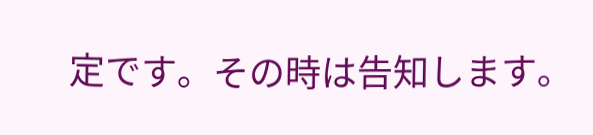定です。その時は告知します。